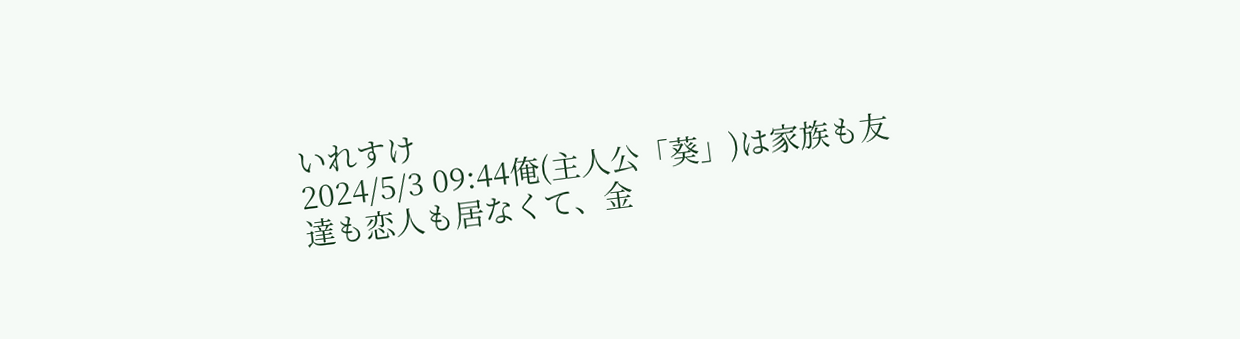いれすけ
2024/5/3 09:44俺(主人公「葵」)は家族も友達も恋人も居なくて、金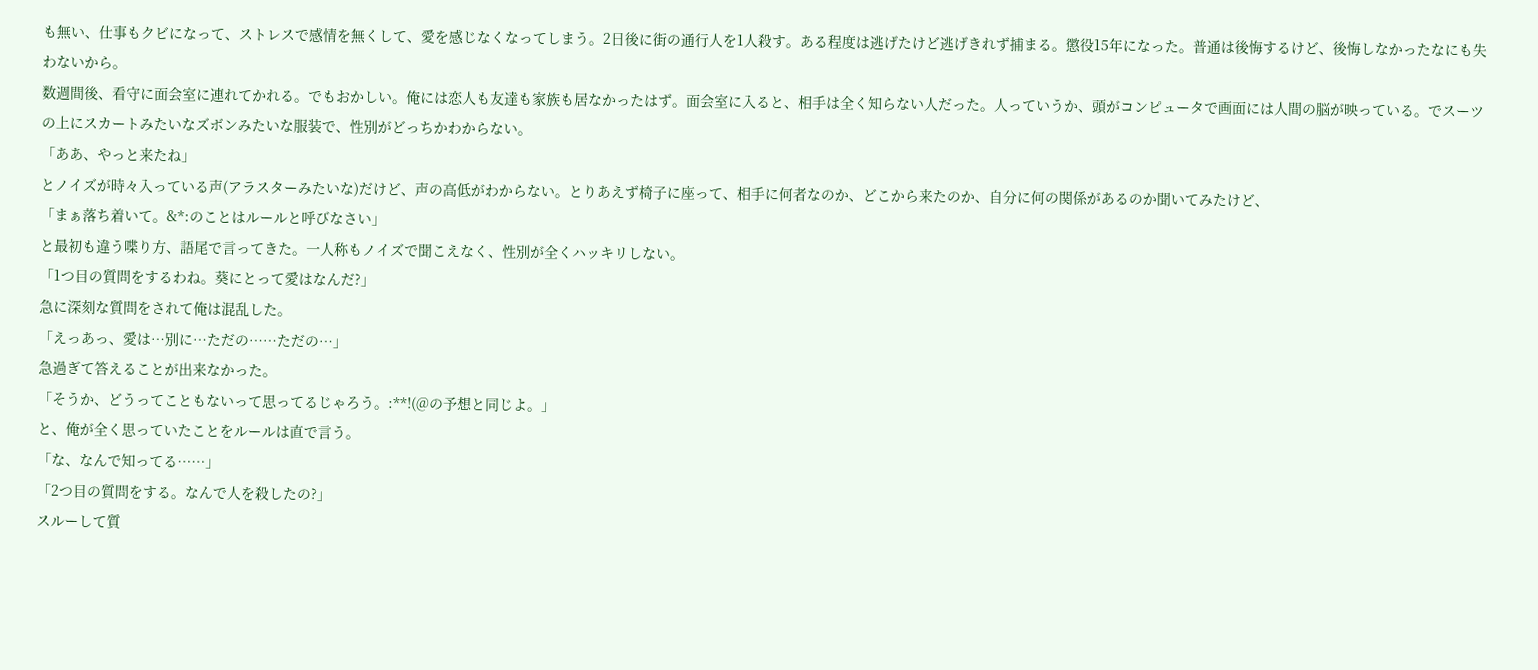も無い、仕事もクビになって、ストレスで感情を無くして、愛を感じなくなってしまう。2日後に街の通行人を1人殺す。ある程度は逃げたけど逃げきれず捕まる。懲役15年になった。普通は後悔するけど、後悔しなかったなにも失わないから。
数週間後、看守に面会室に連れてかれる。でもおかしい。俺には恋人も友達も家族も居なかったはず。面会室に入ると、相手は全く知らない人だった。人っていうか、頭がコンピュータで画面には人間の脳が映っている。でスーツの上にスカートみたいなズボンみたいな服装で、性別がどっちかわからない。
「ああ、やっと来たね」
とノイズが時々入っている声(アラスターみたいな)だけど、声の高低がわからない。とりあえず椅子に座って、相手に何者なのか、どこから来たのか、自分に何の関係があるのか聞いてみたけど、
「まぁ落ち着いて。&*:のことはルールと呼びなさい」
と最初も違う喋り方、語尾で言ってきた。一人称もノイズで聞こえなく、性別が全くハッキリしない。
「1つ目の質問をするわね。葵にとって愛はなんだ?」
急に深刻な質問をされて俺は混乱した。
「えっあっ、愛は…別に…ただの……ただの…」
急過ぎて答えることが出来なかった。
「そうか、どうってこともないって思ってるじゃろう。:**!(@の予想と同じよ。」
と、俺が全く思っていたことをルールは直で言う。
「な、なんで知ってる……」
「2つ目の質問をする。なんで人を殺したの?」
スルーして質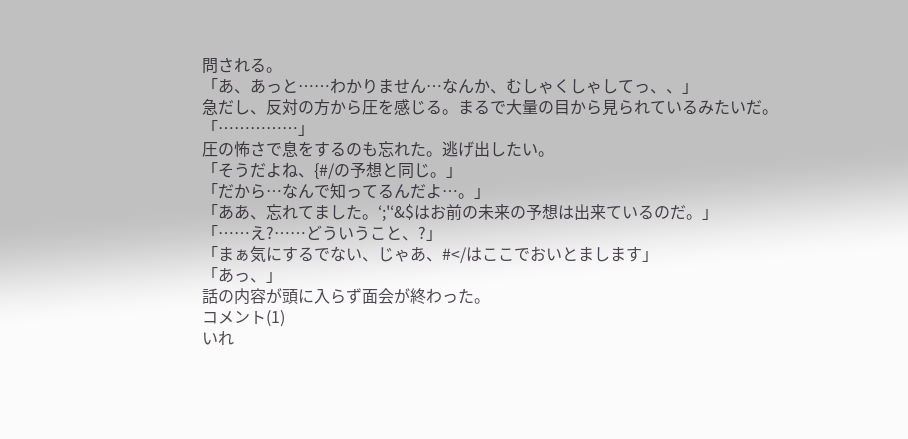問される。
「あ、あっと……わかりません…なんか、むしゃくしゃしてっ、、」
急だし、反対の方から圧を感じる。まるで大量の目から見られているみたいだ。
「……………」
圧の怖さで息をするのも忘れた。逃げ出したい。
「そうだよね、{#/の予想と同じ。」
「だから…なんで知ってるんだよ…。」
「ああ、忘れてました。‘;'‘&$はお前の未来の予想は出来ているのだ。」
「……え?……どういうこと、?」
「まぁ気にするでない、じゃあ、#</はここでおいとまします」
「あっ、」
話の内容が頭に入らず面会が終わった。
コメント(1)
いれ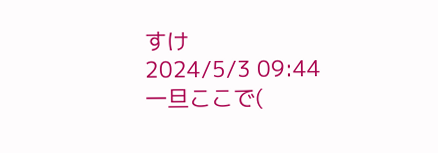すけ
2024/5/3 09:44
一旦ここで(